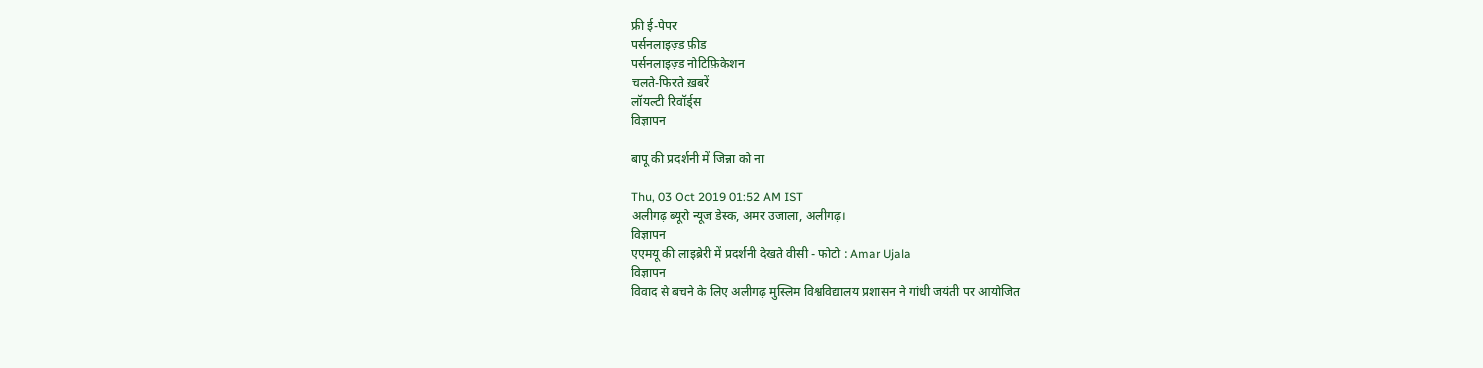फ्री ई-पेपर
पर्सनलाइज़्ड फ़ीड
पर्सनलाइज़्ड नोटिफ़िकेशन
चलते-फिरते ख़बरें
लॉयल्टी रिवॉर्ड्स
विज्ञापन

बापू की प्रदर्शनी में जिन्ना को ना

Thu, 03 Oct 2019 01:52 AM IST
अलीगढ़ ब्यूरो न्यूज डेस्क, अमर उजाला, अलीगढ़।
विज्ञापन
एएमयू की लाइब्रेरी में प्रदर्शनी देखते वीसी - फोटो : Amar Ujala
विज्ञापन
विवाद से बचने के लिए अलीगढ़ मुस्लिम विश्वविद्यालय प्रशासन ने गांधी जयंती पर आयोजित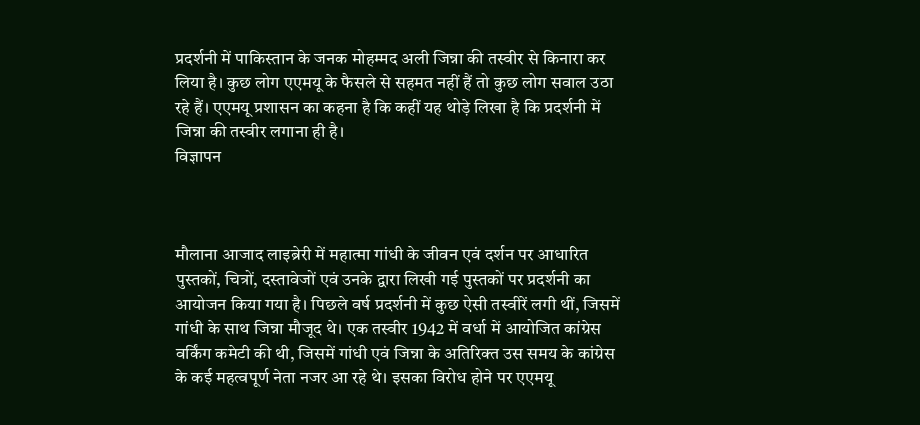प्रदर्शनी में पाकिस्तान के जनक मोहम्मद अली जिन्ना की तस्वीर से किनारा कर लिया है। कुछ लोग एएमयू के फैसले से सहमत नहीं हैं तो कुछ लोग सवाल उठा रहे हैं। एएमयू प्रशासन का कहना है कि कहीं यह थोड़े लिखा है कि प्रदर्शनी में जिन्ना की तस्वीर लगाना ही है।
विज्ञापन



मौलाना आजाद लाइब्रेरी में महात्मा गांधी के जीवन एवं दर्शन पर आधारित पुस्तकों, चित्रों, दस्तावेजों एवं उनके द्वारा लिखी गई पुस्तकों पर प्रदर्शनी का आयोजन किया गया है। पिछले वर्ष प्रदर्शनी में कुछ ऐसी तस्वीरें लगी थीं, जिसमें गांधी के साथ जिन्ना मौजूद थे। एक तस्वीर 1942 में वर्धा में आयोजित कांग्रेस वर्किंग कमेटी की थी, जिसमें गांधी एवं जिन्ना के अतिरिक्त उस समय के कांग्रेस के कई महत्वपूर्ण नेता नजर आ रहे थे। इसका विरोध होने पर एएमयू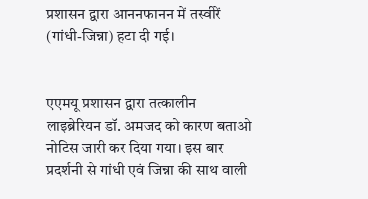प्रशासन द्वारा आननफानन में तस्वीरें (गांधी-जिन्ना) हटा दी गई।


एएमयू प्रशासन द्वारा तत्कालीन लाइब्रेरियन डॉ. अमजद को कारण बताओ नोटिस जारी कर दिया गया। इस बार प्रदर्शनी से गांधी एवं जिन्ना की साथ वाली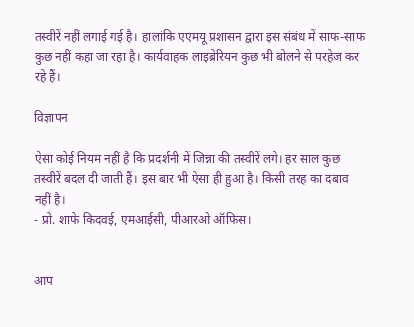तस्वीरें नहीं लगाई गई है। हालांकि एएमयू प्रशासन द्वारा इस संबंध में साफ-साफ कुछ नहीं कहा जा रहा है। कार्यवाहक लाइब्रेरियन कुछ भी बोलने से परहेज कर रहे हैं।

विज्ञापन

ऐसा कोई नियम नहीं है कि प्रदर्शनी में जिन्ना की तस्वीरें लगे। हर साल कुछ तस्वीरें बदल दी जाती हैं। इस बार भी ऐसा ही हुआ है। किसी तरह का दबाव नहीं है।
- प्रो. शाफे किदवई, एमआईसी, पीआरओ ऑफिस।


आप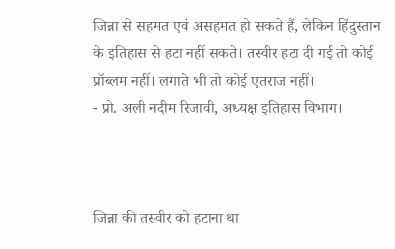जिन्ना से सहमत एवं असहमत हो सकते हैं, लेकिन हिंदुस्तान के इतिहास से हटा नहीं सकते। तस्वीर हटा दी गई तो कोई प्रॉब्लम नहीं। लगाते भी तो कोई एतराज नहीं।
- प्रो. अली नदीम रिजावी, अध्यक्ष इतिहास विभाग।



जिन्ना की तस्वीर को हटाना था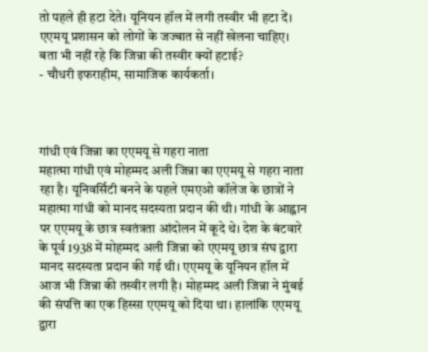तो पहले ही हटा देते। यूनियन हॉल में लगी तस्वीर भी हटा दें। एएमयू प्रशासन को लोगों के जज्बात से नहीं खेलना चाहिए। बता भी नहीं रहे कि जिन्ना की तस्वीर क्यों हटाई?
- चौधरी इफराहीम, सामाजिक कार्यकर्ता।



गांधी एवं जिन्ना का एएमयू से गहरा नाता
महात्मा गांधी एवं मोहम्मद अली जिन्ना का एएमयू से गहरा नाता रहा है। यूनिवर्सिटी बनने के पहले एमएओ कॉलेज के छात्रों ने महात्मा गांधी को मानद सदस्यता प्रदान की थी। गांधी के आह्वान पर एएमयू के छात्र स्वतंत्रता आंदोलन में कूदे थे। देश के बंटवारे के पूर्व 1938 में मोहम्मद अली जिन्ना को एएमयू छात्र संघ द्वारा मानद सदस्यता प्रदान की गई थी। एएमयू के यूनियन हॉल में आज भी जिन्ना की तस्वीर लगी है। मोहम्मद अली जिन्ना ने मुंबई की संपत्ति का एक हिस्सा एएमयू को दिया था। हालांकि एएमयू द्वारा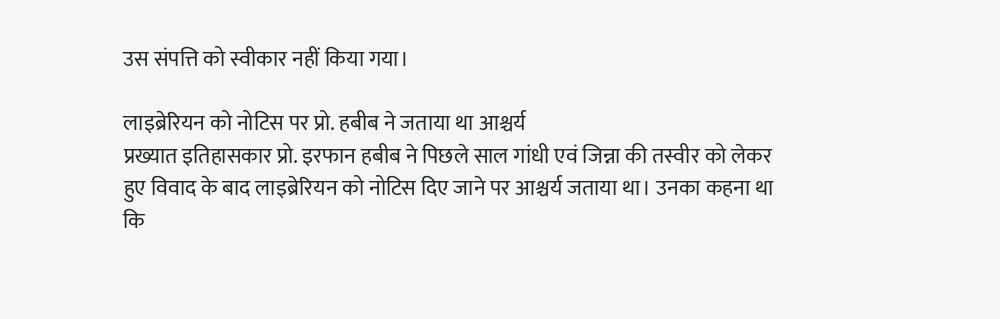उस संपत्ति को स्वीकार नहीं किया गया।

लाइब्रेरियन को नोटिस पर प्रो. हबीब ने जताया था आश्चर्य
प्रख्यात इतिहासकार प्रो. इरफान हबीब ने पिछले साल गांधी एवं जिन्ना की तस्वीर को लेकर हुए विवाद के बाद लाइब्रेरियन को नोटिस दिए जाने पर आश्चर्य जताया था। उनका कहना था कि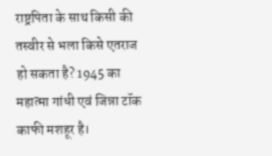राष्ट्रपिता के साथ किसी की तस्वीर से भला किसे एतराज हो सकता है? 1945 का महात्मा गांधी एवं जिन्ना टॉक काफी मशहूर है।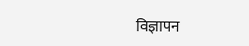विज्ञापन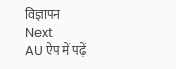विज्ञापन
Next
AU ऐप में पढ़ें